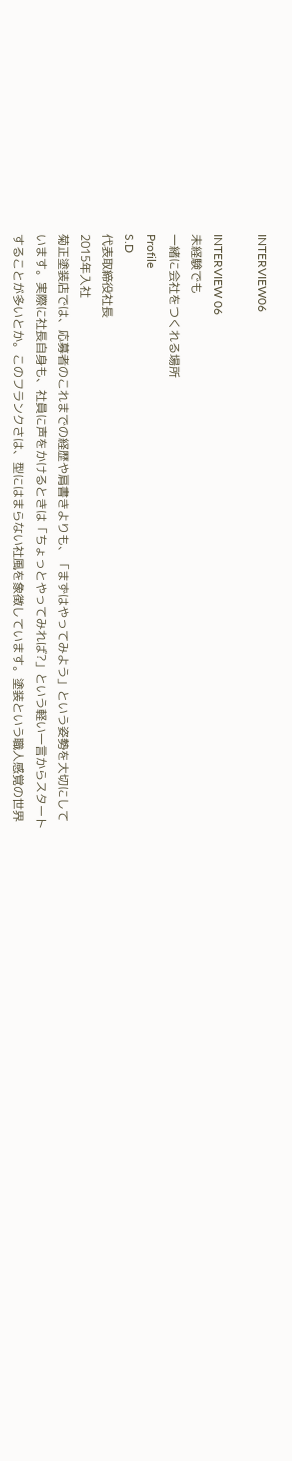INTERVIEW06

INTERVIEW 06
未経験でも
一緒に会社をつくれる場所
Profile
S.D
代表取締役社長
2015年入社
菊正塗装店では、応募者のこれまでの経歴や肩書きよりも、「まずはやってみよう」という姿勢を大切にしています。実際に社長自身も、社員に声をかけるときは「ちょっとやってみれば?」という軽い一言からスタートすることが多いとか。このフランクさは、型にはまらない社風を象徴しています。塗装という職人感覚の世界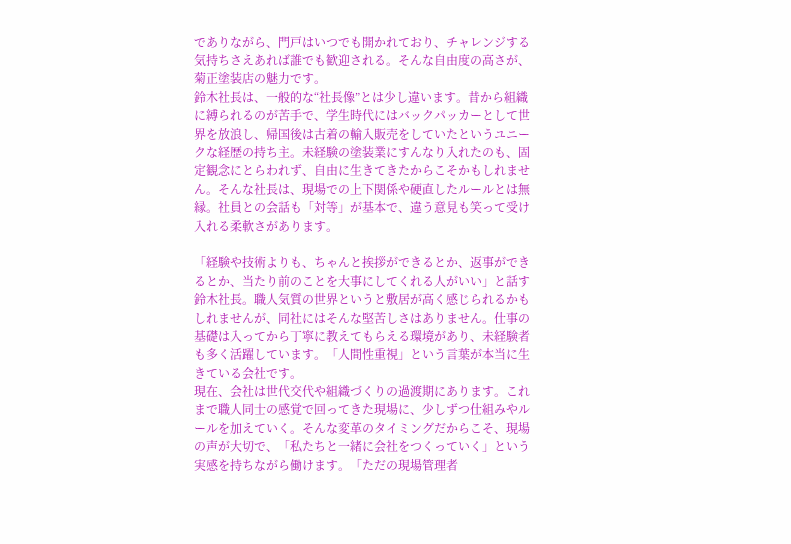でありながら、門戸はいつでも開かれており、チャレンジする気持ちさえあれば誰でも歓迎される。そんな自由度の高さが、菊正塗装店の魅力です。
鈴木社長は、一般的な“社長像”とは少し違います。昔から組織に縛られるのが苦手で、学生時代にはバックパッカーとして世界を放浪し、帰国後は古着の輸入販売をしていたというユニークな経歴の持ち主。未経験の塗装業にすんなり入れたのも、固定観念にとらわれず、自由に生きてきたからこそかもしれません。そんな社長は、現場での上下関係や硬直したルールとは無縁。社員との会話も「対等」が基本で、違う意見も笑って受け入れる柔軟さがあります。

「経験や技術よりも、ちゃんと挨拶ができるとか、返事ができるとか、当たり前のことを大事にしてくれる人がいい」と話す鈴木社長。職人気質の世界というと敷居が高く感じられるかもしれませんが、同社にはそんな堅苦しさはありません。仕事の基礎は入ってから丁寧に教えてもらえる環境があり、未経験者も多く活躍しています。「人間性重視」という言葉が本当に生きている会社です。
現在、会社は世代交代や組織づくりの過渡期にあります。これまで職人同士の感覚で回ってきた現場に、少しずつ仕組みやルールを加えていく。そんな変革のタイミングだからこそ、現場の声が大切で、「私たちと一緒に会社をつくっていく」という実感を持ちながら働けます。「ただの現場管理者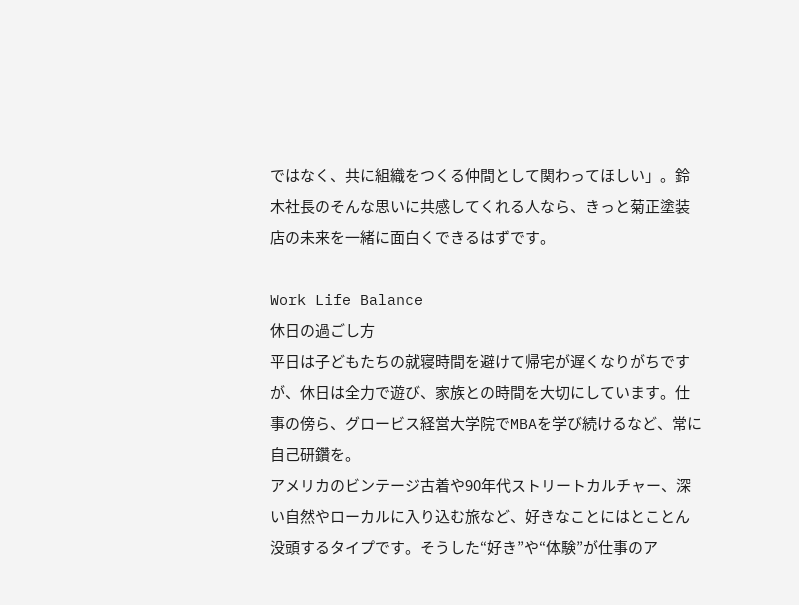ではなく、共に組織をつくる仲間として関わってほしい」。鈴木社長のそんな思いに共感してくれる人なら、きっと菊正塗装店の未来を一緒に面白くできるはずです。

Work Life Balance
休日の過ごし方
平日は子どもたちの就寝時間を避けて帰宅が遅くなりがちですが、休日は全力で遊び、家族との時間を大切にしています。仕事の傍ら、グロービス経営大学院でMBAを学び続けるなど、常に自己研鑽を。
アメリカのビンテージ古着や90年代ストリートカルチャー、深い自然やローカルに入り込む旅など、好きなことにはとことん没頭するタイプです。そうした“好き”や“体験”が仕事のア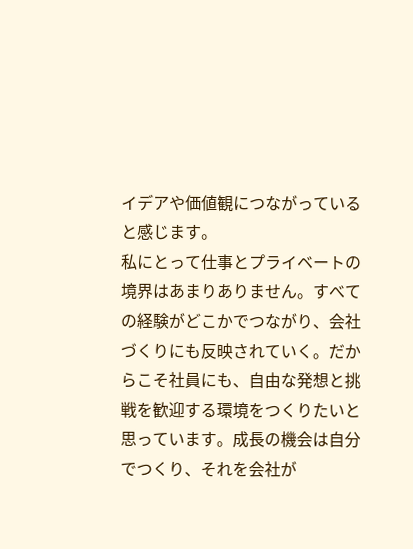イデアや価値観につながっていると感じます。
私にとって仕事とプライベートの境界はあまりありません。すべての経験がどこかでつながり、会社づくりにも反映されていく。だからこそ社員にも、自由な発想と挑戦を歓迎する環境をつくりたいと思っています。成長の機会は自分でつくり、それを会社が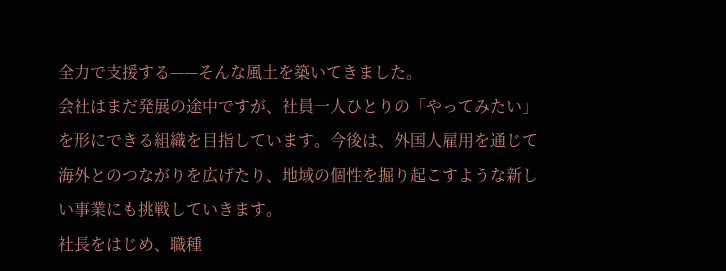全力で支援する——そんな風土を築いてきました。
会社はまだ発展の途中ですが、社員一人ひとりの「やってみたい」を形にできる組織を目指しています。今後は、外国人雇用を通じて海外とのつながりを広げたり、地域の個性を掘り起こすような新しい事業にも挑戦していきます。
社長をはじめ、職種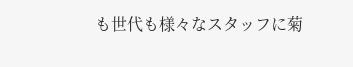も世代も様々なスタッフに菊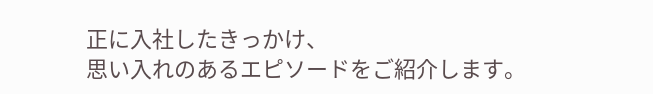正に入社したきっかけ、
思い入れのあるエピソードをご紹介します。